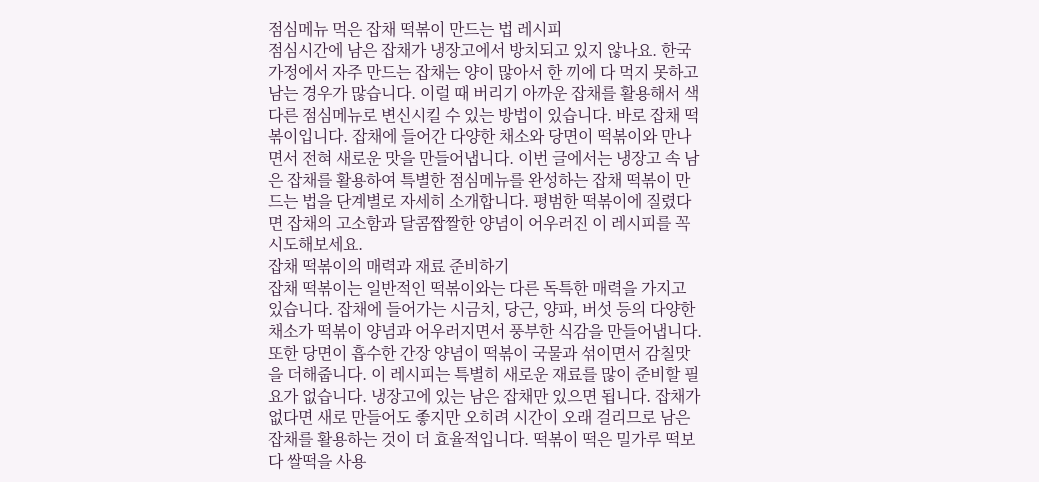점심메뉴 먹은 잡채 떡볶이 만드는 법 레시피
점심시간에 남은 잡채가 냉장고에서 방치되고 있지 않나요. 한국 가정에서 자주 만드는 잡채는 양이 많아서 한 끼에 다 먹지 못하고 남는 경우가 많습니다. 이럴 때 버리기 아까운 잡채를 활용해서 색다른 점심메뉴로 변신시킬 수 있는 방법이 있습니다. 바로 잡채 떡볶이입니다. 잡채에 들어간 다양한 채소와 당면이 떡볶이와 만나면서 전혀 새로운 맛을 만들어냅니다. 이번 글에서는 냉장고 속 남은 잡채를 활용하여 특별한 점심메뉴를 완성하는 잡채 떡볶이 만드는 법을 단계별로 자세히 소개합니다. 평범한 떡볶이에 질렸다면 잡채의 고소함과 달콤짭짤한 양념이 어우러진 이 레시피를 꼭 시도해보세요.
잡채 떡볶이의 매력과 재료 준비하기
잡채 떡볶이는 일반적인 떡볶이와는 다른 독특한 매력을 가지고 있습니다. 잡채에 들어가는 시금치, 당근, 양파, 버섯 등의 다양한 채소가 떡볶이 양념과 어우러지면서 풍부한 식감을 만들어냅니다. 또한 당면이 흡수한 간장 양념이 떡볶이 국물과 섞이면서 감칠맛을 더해줍니다. 이 레시피는 특별히 새로운 재료를 많이 준비할 필요가 없습니다. 냉장고에 있는 남은 잡채만 있으면 됩니다. 잡채가 없다면 새로 만들어도 좋지만 오히려 시간이 오래 걸리므로 남은 잡채를 활용하는 것이 더 효율적입니다. 떡볶이 떡은 밀가루 떡보다 쌀떡을 사용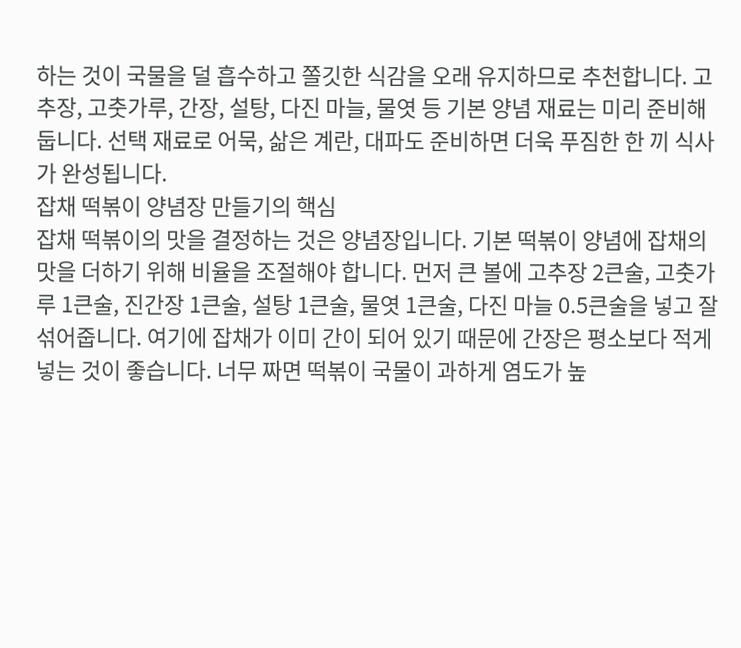하는 것이 국물을 덜 흡수하고 쫄깃한 식감을 오래 유지하므로 추천합니다. 고추장, 고춧가루, 간장, 설탕, 다진 마늘, 물엿 등 기본 양념 재료는 미리 준비해둡니다. 선택 재료로 어묵, 삶은 계란, 대파도 준비하면 더욱 푸짐한 한 끼 식사가 완성됩니다.
잡채 떡볶이 양념장 만들기의 핵심
잡채 떡볶이의 맛을 결정하는 것은 양념장입니다. 기본 떡볶이 양념에 잡채의 맛을 더하기 위해 비율을 조절해야 합니다. 먼저 큰 볼에 고추장 2큰술, 고춧가루 1큰술, 진간장 1큰술, 설탕 1큰술, 물엿 1큰술, 다진 마늘 0.5큰술을 넣고 잘 섞어줍니다. 여기에 잡채가 이미 간이 되어 있기 때문에 간장은 평소보다 적게 넣는 것이 좋습니다. 너무 짜면 떡볶이 국물이 과하게 염도가 높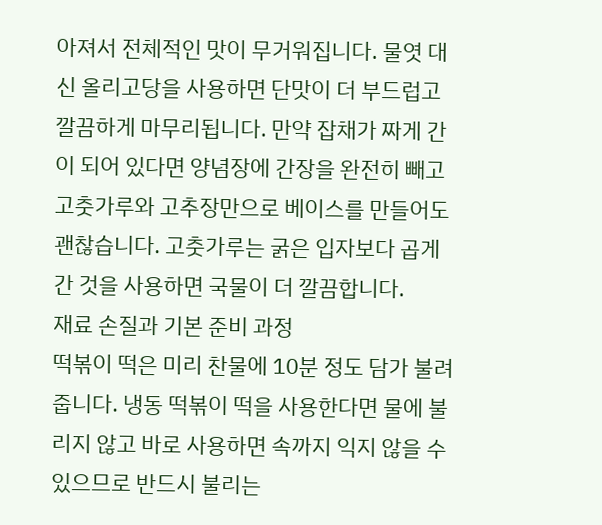아져서 전체적인 맛이 무거워집니다. 물엿 대신 올리고당을 사용하면 단맛이 더 부드럽고 깔끔하게 마무리됩니다. 만약 잡채가 짜게 간이 되어 있다면 양념장에 간장을 완전히 빼고 고춧가루와 고추장만으로 베이스를 만들어도 괜찮습니다. 고춧가루는 굵은 입자보다 곱게 간 것을 사용하면 국물이 더 깔끔합니다.
재료 손질과 기본 준비 과정
떡볶이 떡은 미리 찬물에 10분 정도 담가 불려줍니다. 냉동 떡볶이 떡을 사용한다면 물에 불리지 않고 바로 사용하면 속까지 익지 않을 수 있으므로 반드시 불리는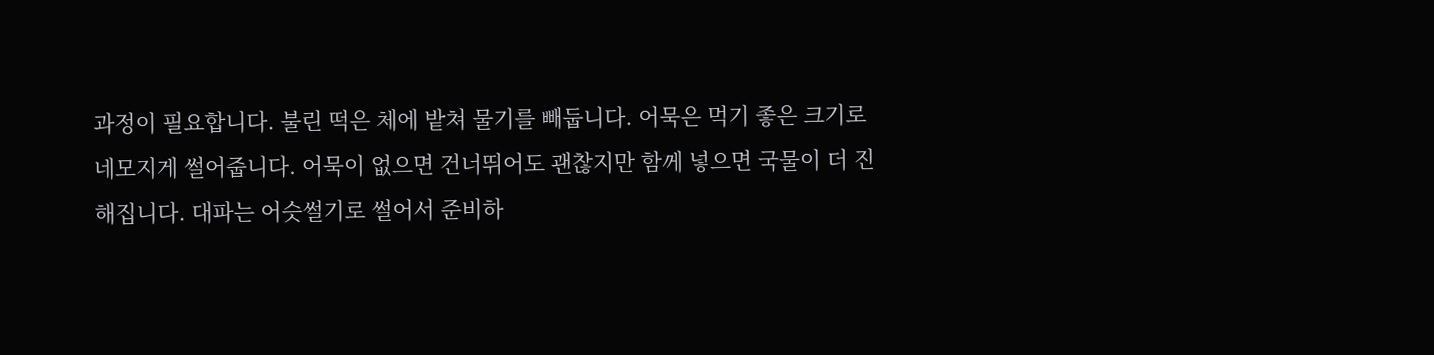과정이 필요합니다. 불린 떡은 체에 밭쳐 물기를 빼둡니다. 어묵은 먹기 좋은 크기로 네모지게 썰어줍니다. 어묵이 없으면 건너뛰어도 괜찮지만 함께 넣으면 국물이 더 진해집니다. 대파는 어슷썰기로 썰어서 준비하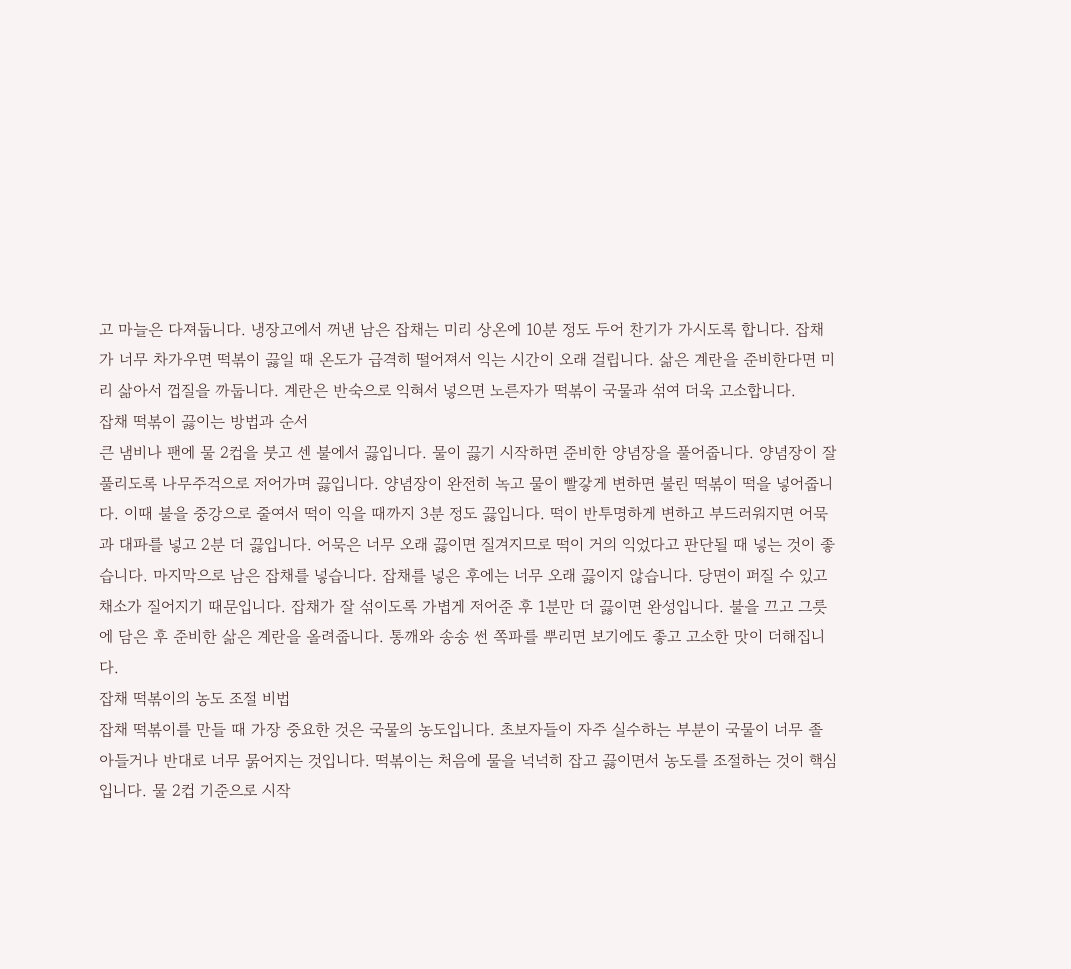고 마늘은 다져둡니다. 냉장고에서 꺼낸 남은 잡채는 미리 상온에 10분 정도 두어 찬기가 가시도록 합니다. 잡채가 너무 차가우면 떡볶이 끓일 때 온도가 급격히 떨어져서 익는 시간이 오래 걸립니다. 삶은 계란을 준비한다면 미리 삶아서 껍질을 까둡니다. 계란은 반숙으로 익혀서 넣으면 노른자가 떡볶이 국물과 섞여 더욱 고소합니다.
잡채 떡볶이 끓이는 방법과 순서
큰 냄비나 팬에 물 2컵을 붓고 센 불에서 끓입니다. 물이 끓기 시작하면 준비한 양념장을 풀어줍니다. 양념장이 잘 풀리도록 나무주걱으로 저어가며 끓입니다. 양념장이 완전히 녹고 물이 빨갛게 변하면 불린 떡볶이 떡을 넣어줍니다. 이때 불을 중강으로 줄여서 떡이 익을 때까지 3분 정도 끓입니다. 떡이 반투명하게 변하고 부드러워지면 어묵과 대파를 넣고 2분 더 끓입니다. 어묵은 너무 오래 끓이면 질겨지므로 떡이 거의 익었다고 판단될 때 넣는 것이 좋습니다. 마지막으로 남은 잡채를 넣습니다. 잡채를 넣은 후에는 너무 오래 끓이지 않습니다. 당면이 퍼질 수 있고 채소가 질어지기 때문입니다. 잡채가 잘 섞이도록 가볍게 저어준 후 1분만 더 끓이면 완성입니다. 불을 끄고 그릇에 담은 후 준비한 삶은 계란을 올려줍니다. 통깨와 송송 썬 쪽파를 뿌리면 보기에도 좋고 고소한 맛이 더해집니다.
잡채 떡볶이의 농도 조절 비법
잡채 떡볶이를 만들 때 가장 중요한 것은 국물의 농도입니다. 초보자들이 자주 실수하는 부분이 국물이 너무 졸아들거나 반대로 너무 묽어지는 것입니다. 떡볶이는 처음에 물을 넉넉히 잡고 끓이면서 농도를 조절하는 것이 핵심입니다. 물 2컵 기준으로 시작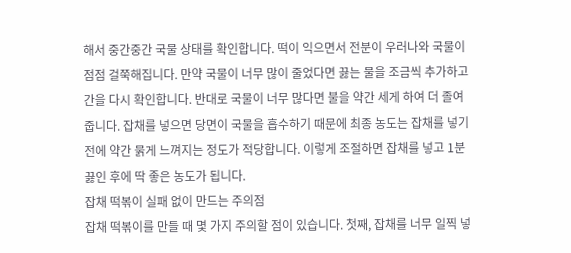해서 중간중간 국물 상태를 확인합니다. 떡이 익으면서 전분이 우러나와 국물이 점점 걸쭉해집니다. 만약 국물이 너무 많이 줄었다면 끓는 물을 조금씩 추가하고 간을 다시 확인합니다. 반대로 국물이 너무 많다면 불을 약간 세게 하여 더 졸여줍니다. 잡채를 넣으면 당면이 국물을 흡수하기 때문에 최종 농도는 잡채를 넣기 전에 약간 묽게 느껴지는 정도가 적당합니다. 이렇게 조절하면 잡채를 넣고 1분 끓인 후에 딱 좋은 농도가 됩니다.
잡채 떡볶이 실패 없이 만드는 주의점
잡채 떡볶이를 만들 때 몇 가지 주의할 점이 있습니다. 첫째, 잡채를 너무 일찍 넣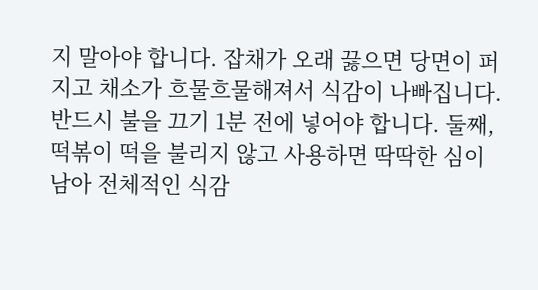지 말아야 합니다. 잡채가 오래 끓으면 당면이 퍼지고 채소가 흐물흐물해져서 식감이 나빠집니다. 반드시 불을 끄기 1분 전에 넣어야 합니다. 둘째, 떡볶이 떡을 불리지 않고 사용하면 딱딱한 심이 남아 전체적인 식감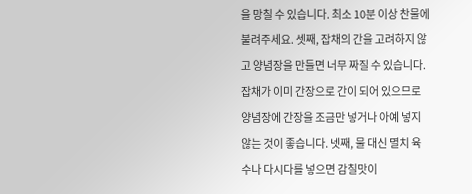을 망칠 수 있습니다. 최소 10분 이상 찬물에 불려주세요. 셋째, 잡채의 간을 고려하지 않고 양념장을 만들면 너무 짜질 수 있습니다. 잡채가 이미 간장으로 간이 되어 있으므로 양념장에 간장을 조금만 넣거나 아예 넣지 않는 것이 좋습니다. 넷째, 물 대신 멸치 육수나 다시다를 넣으면 감칠맛이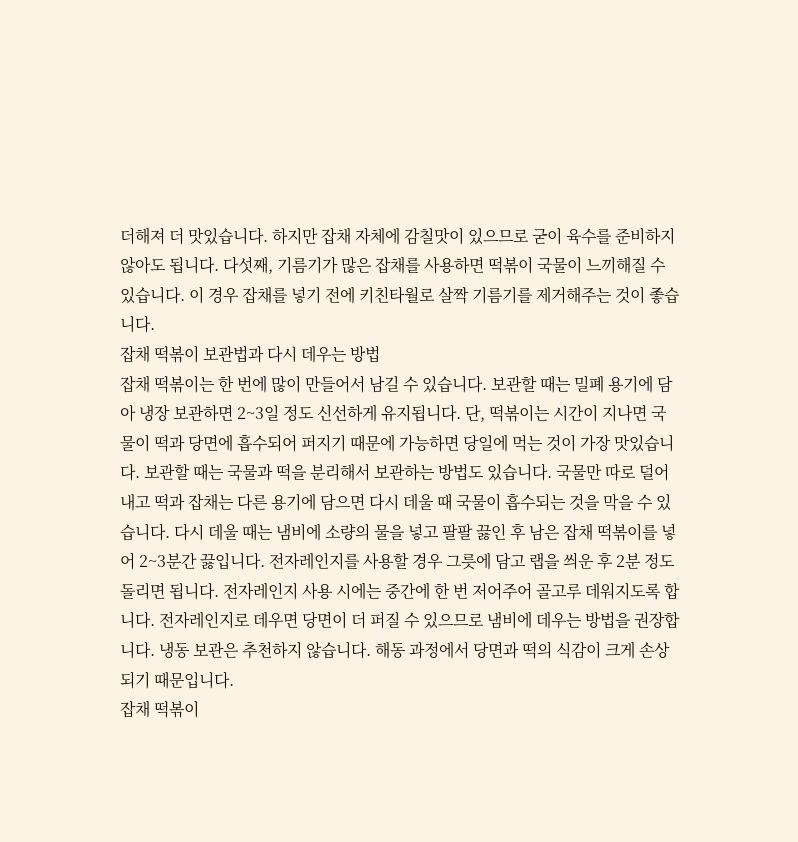더해져 더 맛있습니다. 하지만 잡채 자체에 감칠맛이 있으므로 굳이 육수를 준비하지 않아도 됩니다. 다섯째, 기름기가 많은 잡채를 사용하면 떡볶이 국물이 느끼해질 수 있습니다. 이 경우 잡채를 넣기 전에 키친타월로 살짝 기름기를 제거해주는 것이 좋습니다.
잡채 떡볶이 보관법과 다시 데우는 방법
잡채 떡볶이는 한 번에 많이 만들어서 남길 수 있습니다. 보관할 때는 밀폐 용기에 담아 냉장 보관하면 2~3일 정도 신선하게 유지됩니다. 단, 떡볶이는 시간이 지나면 국물이 떡과 당면에 흡수되어 퍼지기 때문에 가능하면 당일에 먹는 것이 가장 맛있습니다. 보관할 때는 국물과 떡을 분리해서 보관하는 방법도 있습니다. 국물만 따로 덜어내고 떡과 잡채는 다른 용기에 담으면 다시 데울 때 국물이 흡수되는 것을 막을 수 있습니다. 다시 데울 때는 냄비에 소량의 물을 넣고 팔팔 끓인 후 남은 잡채 떡볶이를 넣어 2~3분간 끓입니다. 전자레인지를 사용할 경우 그릇에 담고 랩을 씌운 후 2분 정도 돌리면 됩니다. 전자레인지 사용 시에는 중간에 한 번 저어주어 골고루 데워지도록 합니다. 전자레인지로 데우면 당면이 더 퍼질 수 있으므로 냄비에 데우는 방법을 권장합니다. 냉동 보관은 추천하지 않습니다. 해동 과정에서 당면과 떡의 식감이 크게 손상되기 때문입니다.
잡채 떡볶이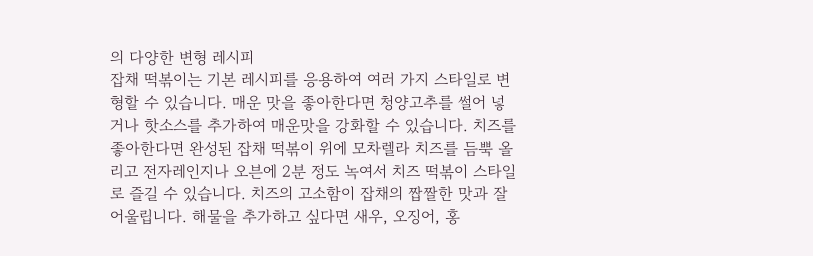의 다양한 변형 레시피
잡채 떡볶이는 기본 레시피를 응용하여 여러 가지 스타일로 변형할 수 있습니다. 매운 맛을 좋아한다면 청양고추를 썰어 넣거나 핫소스를 추가하여 매운맛을 강화할 수 있습니다. 치즈를 좋아한다면 완성된 잡채 떡볶이 위에 모차렐라 치즈를 듬뿍 올리고 전자레인지나 오븐에 2분 정도 녹여서 치즈 떡볶이 스타일로 즐길 수 있습니다. 치즈의 고소함이 잡채의 짭짤한 맛과 잘 어울립니다. 해물을 추가하고 싶다면 새우, 오징어, 홍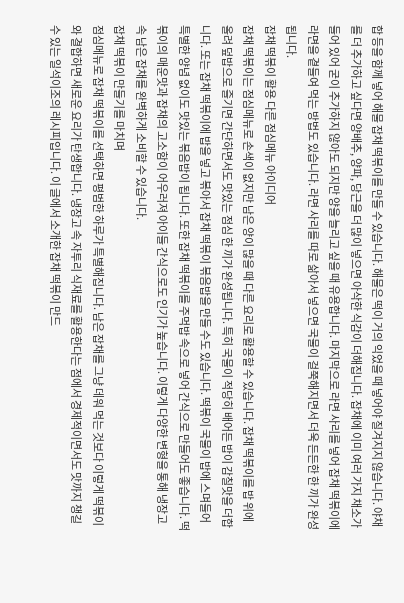합 등을 함께 넣어 해물 잡채 떡볶이를 만들 수 있습니다. 해물은 떡이 거의 익었을 때 넣어야 질겨지지 않습니다. 야채를 더 추가하고 싶다면 양배추, 양파, 당근을 더 많이 넣으면 아삭한 식감이 더해집니다. 잡채에 이미 여러 가지 채소가 들어 있어 굳이 추가하지 않아도 되지만 양을 늘리고 싶을 때 유용합니다. 마지막으로 라면 사리를 넣어 잡채 떡볶이에 라면을 곁들여 먹는 방법도 있습니다. 라면 사리를 따로 삶아서 넣으면 국물이 걸쭉해지면서 더욱 든든한 한 끼가 완성됩니다.
잡채 떡볶이 활용 다른 점심메뉴 아이디어
잡채 떡볶이는 점심메뉴로 손색이 없지만 남은 양이 많을 때 다른 요리로 활용할 수 있습니다. 잡채 떡볶이를 밥 위에 올려 덮밥으로 즐기면 간단하면서도 맛있는 점심 한 끼가 완성됩니다. 특히 국물이 적당히 배어든 밥이 감칠맛을 더합니다. 또는 잡채 떡볶이에 밥을 넣고 볶아서 잡채 떡볶이 볶음밥을 만들 수도 있습니다. 떡볶이 국물이 밥에 스며들어 특별한 양념 없이도 맛있는 볶음밥이 됩니다. 또한 잡채 떡볶이를 주먹밥 속으로 넣어 간식으로 만들어도 좋습니다. 떡볶이의 매운맛과 잡채의 고소함이 어우러져 아이들 간식으로도 인기가 높습니다. 이렇게 다양한 변형을 통해 냉장고 속 남은 잡채를 완벽하게 소비할 수 있습니다.
잡채 떡볶이 만들기를 마치며
점심메뉴로 잡채 떡볶이를 선택하면 평범한 하루가 특별해집니다. 남은 잡채를 그냥 데워 먹는 것보다 이렇게 떡볶이와 결합하면 새로운 요리가 탄생합니다. 냉장고 속 자투리 식재료를 활용한다는 점에서 경제적이면서도 맛까지 챙길 수 있는 일석이조의 레시피입니다. 이 글에서 소개한 잡채 떡볶이 만드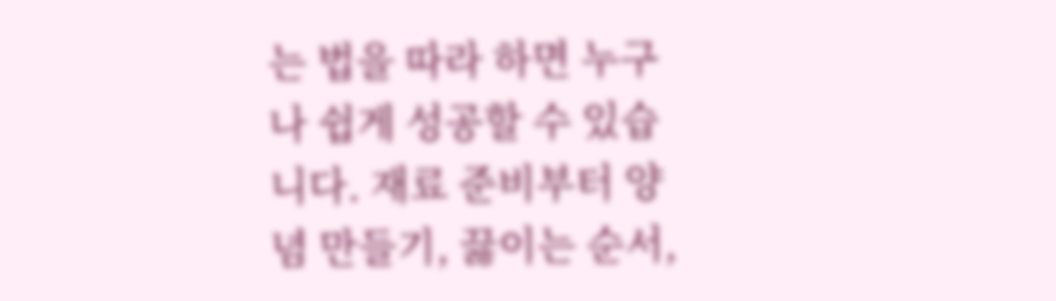는 법을 따라 하면 누구나 쉽게 성공할 수 있습니다. 재료 준비부터 양념 만들기, 끓이는 순서,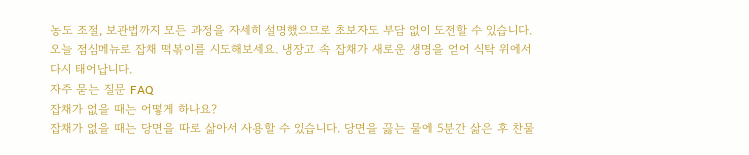농도 조절, 보관법까지 모든 과정을 자세히 설명했으므로 초보자도 부담 없이 도전할 수 있습니다. 오늘 점심메뉴로 잡채 떡볶이를 시도해보세요. 냉장고 속 잡채가 새로운 생명을 얻어 식탁 위에서 다시 태어납니다.
자주 묻는 질문 FAQ
잡채가 없을 때는 어떻게 하나요?
잡채가 없을 때는 당면을 따로 삶아서 사용할 수 있습니다. 당면을 끓는 물에 5분간 삶은 후 찬물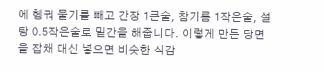에 헹궈 물기를 빼고 간장 1큰술, 참기름 1작은술, 설탕 0.5작은술로 밑간을 해줍니다. 이렇게 만든 당면을 잡채 대신 넣으면 비슷한 식감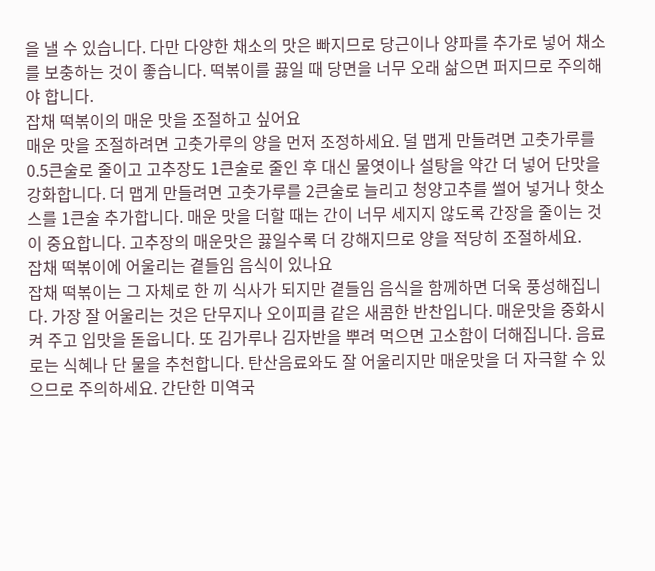을 낼 수 있습니다. 다만 다양한 채소의 맛은 빠지므로 당근이나 양파를 추가로 넣어 채소를 보충하는 것이 좋습니다. 떡볶이를 끓일 때 당면을 너무 오래 삶으면 퍼지므로 주의해야 합니다.
잡채 떡볶이의 매운 맛을 조절하고 싶어요
매운 맛을 조절하려면 고춧가루의 양을 먼저 조정하세요. 덜 맵게 만들려면 고춧가루를 0.5큰술로 줄이고 고추장도 1큰술로 줄인 후 대신 물엿이나 설탕을 약간 더 넣어 단맛을 강화합니다. 더 맵게 만들려면 고춧가루를 2큰술로 늘리고 청양고추를 썰어 넣거나 핫소스를 1큰술 추가합니다. 매운 맛을 더할 때는 간이 너무 세지지 않도록 간장을 줄이는 것이 중요합니다. 고추장의 매운맛은 끓일수록 더 강해지므로 양을 적당히 조절하세요.
잡채 떡볶이에 어울리는 곁들임 음식이 있나요
잡채 떡볶이는 그 자체로 한 끼 식사가 되지만 곁들임 음식을 함께하면 더욱 풍성해집니다. 가장 잘 어울리는 것은 단무지나 오이피클 같은 새콤한 반찬입니다. 매운맛을 중화시켜 주고 입맛을 돋웁니다. 또 김가루나 김자반을 뿌려 먹으면 고소함이 더해집니다. 음료로는 식혜나 단 물을 추천합니다. 탄산음료와도 잘 어울리지만 매운맛을 더 자극할 수 있으므로 주의하세요. 간단한 미역국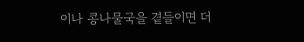이나 콩나물국을 곁들이면 더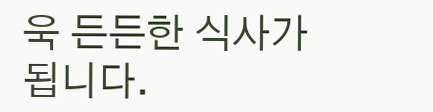욱 든든한 식사가 됩니다.